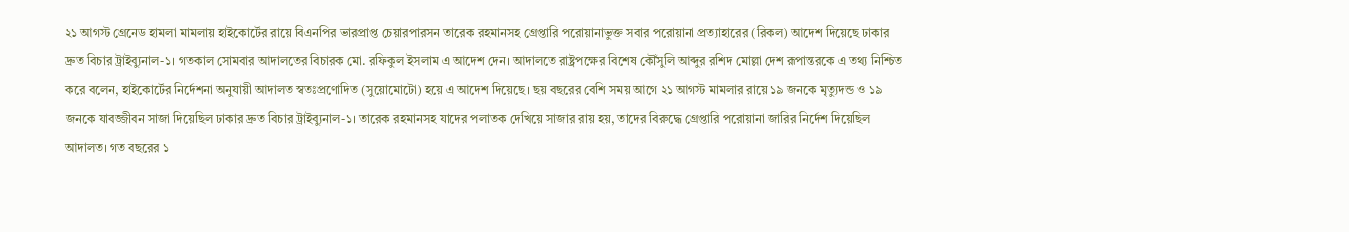২১ আগস্ট গ্রেনেড হামলা মামলায় হাইকোর্টের রায়ে বিএনপির ভারপ্রাপ্ত চেয়ারপারসন তারেক রহমানসহ গ্রেপ্তারি পরোয়ানাভুক্ত সবার পরোয়ানা প্রত্যাহারের (রিকল) আদেশ দিয়েছে ঢাকার দ্রুত বিচার ট্রাইব্যুনাল-১। গতকাল সোমবার আদালতের বিচারক মো. রফিকুল ইসলাম এ আদেশ দেন। আদালতে রাষ্ট্রপক্ষের বিশেষ কৌঁসুলি আব্দুর রশিদ মোল্লা দেশ রূপান্তরকে এ তথ্য নিশ্চিত করে বলেন, হাইকোর্টের নির্দেশনা অনুযায়ী আদালত স্বতঃপ্রণোদিত (সুয়োমোটো) হয়ে এ আদেশ দিয়েছে। ছয় বছরের বেশি সময় আগে ২১ আগস্ট মামলার রায়ে ১৯ জনকে মৃত্যুদন্ড ও ১৯ জনকে যাবজ্জীবন সাজা দিয়েছিল ঢাকার দ্রুত বিচার ট্রাইব্যুনাল-১। তারেক রহমানসহ যাদের পলাতক দেখিয়ে সাজার রায় হয়, তাদের বিরুদ্ধে গ্রেপ্তারি পরোয়ানা জারির নির্দেশ দিয়েছিল আদালত। গত বছরের ১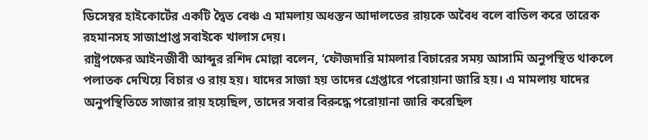ডিসেম্বর হাইকোর্টের একটি দ্বৈত বেঞ্চ এ মামলায় অধস্তন আদালতের রায়কে অবৈধ বলে বাতিল করে তারেক রহমানসহ সাজাপ্রাপ্ত সবাইকে খালাস দেয়।
রাষ্ট্রপক্ষের আইনজীবী আব্দুর রশিদ মোল্লা বলেন, ‘ফৌজদারি মামলার বিচারের সময় আসামি অনুপস্থিত থাকলে পলাতক দেখিয়ে বিচার ও রায় হয়। যাদের সাজা হয় তাদের গ্রেপ্তারে পরোয়ানা জারি হয়। এ মামলায় যাদের অনুপস্থিতিতে সাজার রায় হয়েছিল, তাদের সবার বিরুদ্ধে পরোয়ানা জারি করেছিল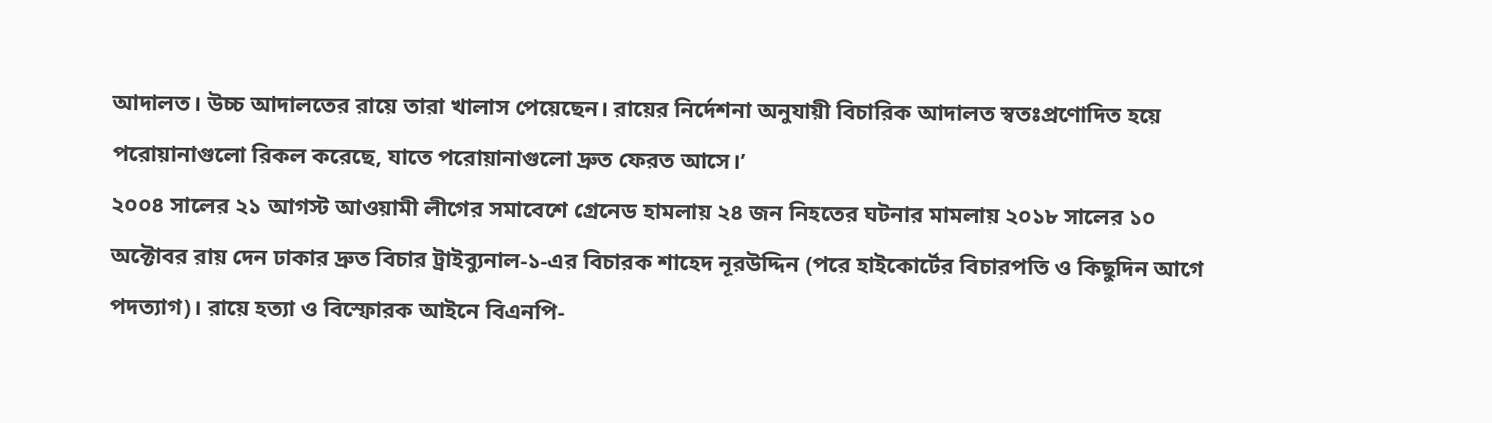আদালত। উচ্চ আদালতের রায়ে তারা খালাস পেয়েছেন। রায়ের নির্দেশনা অনুযায়ী বিচারিক আদালত স্বতঃপ্রণোদিত হয়ে পরোয়ানাগুলো রিকল করেছে, যাতে পরোয়ানাগুলো দ্রুত ফেরত আসে।’
২০০৪ সালের ২১ আগস্ট আওয়ামী লীগের সমাবেশে গ্রেনেড হামলায় ২৪ জন নিহতের ঘটনার মামলায় ২০১৮ সালের ১০ অক্টোবর রায় দেন ঢাকার দ্রুত বিচার ট্রাইব্যুনাল-১-এর বিচারক শাহেদ নূরউদ্দিন (পরে হাইকোর্টের বিচারপতি ও কিছুদিন আগে পদত্যাগ)। রায়ে হত্যা ও বিস্ফোরক আইনে বিএনপি-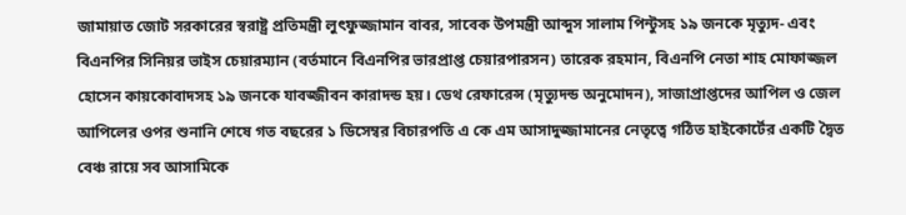জামায়াত জোট সরকারের স্বরাষ্ট্র প্রতিমন্ত্রী লুৎফুজ্জামান বাবর, সাবেক উপমন্ত্রী আব্দুস সালাম পিন্টুসহ ১৯ জনকে মৃত্যুদ- এবং বিএনপির সিনিয়র ভাইস চেয়ারম্যান (বর্তমানে বিএনপির ভারপ্রাপ্ত চেয়ারপারসন) তারেক রহমান, বিএনপি নেতা শাহ মোফাজ্জল হোসেন কায়কোবাদসহ ১৯ জনকে যাবজ্জীবন কারাদন্ড হয়। ডেথ রেফারেন্স (মৃত্যুদন্ড অনুমোদন), সাজাপ্রাপ্তদের আপিল ও জেল আপিলের ওপর শুনানি শেষে গত বছরের ১ ডিসেম্বর বিচারপতি এ কে এম আসাদুজ্জামানের নেতৃত্বে গঠিত হাইকোর্টের একটি দ্বৈত বেঞ্চ রায়ে সব আসামিকে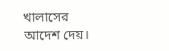খালাসের আদেশ দেয়।